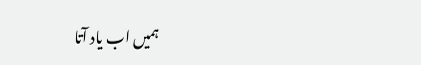ہمیں اب یاد آتا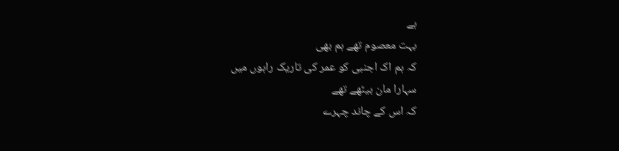ہے
بہت معصوم تھے ہم بھی
کہ ہم اک اجنبی کو عمر کی تاریک راہوں میں
سہارا مان بیٹھے تھے
کہ اس کے چاند چہرے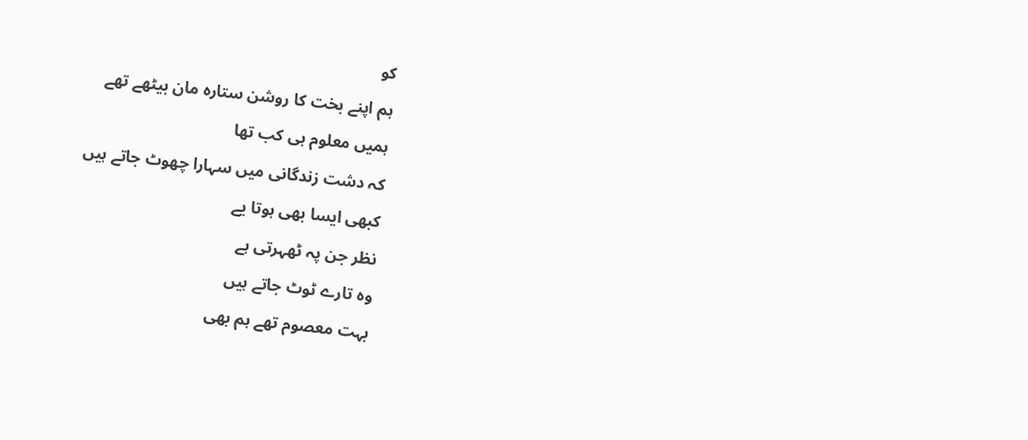کو
ہم اپنے بخت کا روشن ستارہ مان بیٹھے تھے
ہمیں معلوم ہی کب تھا
کہ دشت زندگانی میں سہارا چھوٹ جاتے ہیں
کبھی ایسا بھی ہوتا یے
نظر جن پہ ٹھہرتی ہے
وہ تارے ٹوٹ جاتے ہیں
بہت معصوم تھے ہم بھی